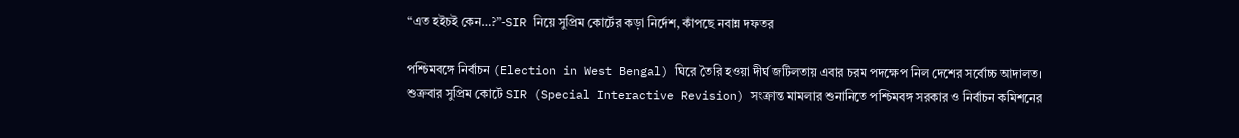“এত হইচই কেন…?”-SIR নিয়ে সুপ্রিম কোর্টের কড়া নির্দেশ, কাঁপছে নবান্ন দফতর

পশ্চিমবঙ্গে নির্বাচন (Election in West Bengal) ঘিরে তৈরি হওয়া দীর্ঘ জটিলতায় এবার চরম পদক্ষেপ নিল দেশের সর্বোচ্চ আদালত। শুক্রবার সুপ্রিম কোর্টে SIR (Special Interactive Revision) সংক্রান্ত মামলার শুনানিতে পশ্চিমবঙ্গ সরকার ও নির্বাচন কমিশনের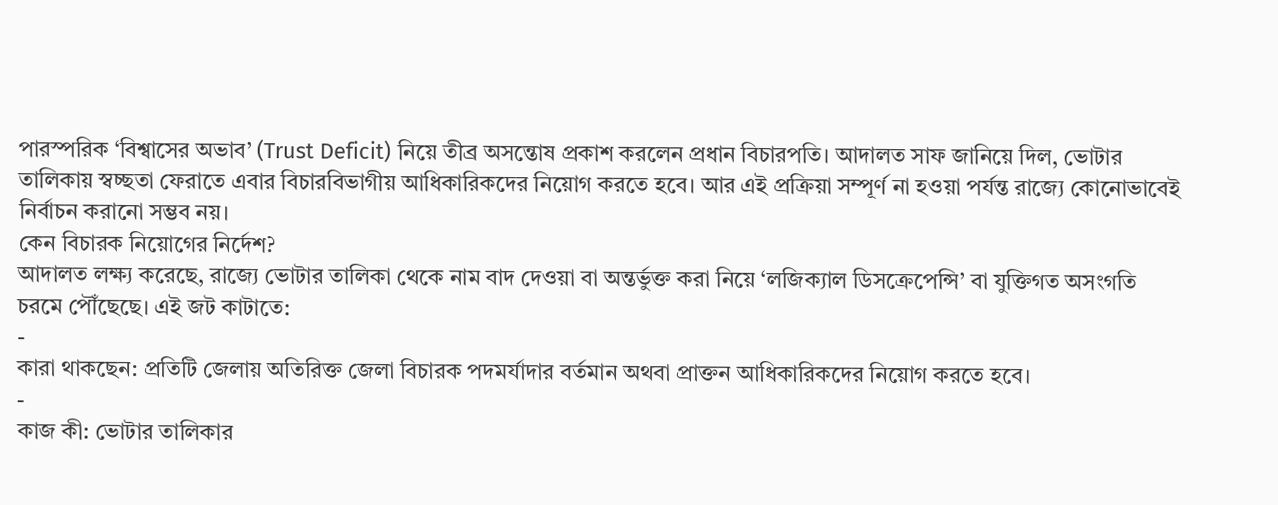পারস্পরিক ‘বিশ্বাসের অভাব’ (Trust Deficit) নিয়ে তীব্র অসন্তোষ প্রকাশ করলেন প্রধান বিচারপতি। আদালত সাফ জানিয়ে দিল, ভোটার তালিকায় স্বচ্ছতা ফেরাতে এবার বিচারবিভাগীয় আধিকারিকদের নিয়োগ করতে হবে। আর এই প্রক্রিয়া সম্পূর্ণ না হওয়া পর্যন্ত রাজ্যে কোনোভাবেই নির্বাচন করানো সম্ভব নয়।
কেন বিচারক নিয়োগের নির্দেশ?
আদালত লক্ষ্য করেছে, রাজ্যে ভোটার তালিকা থেকে নাম বাদ দেওয়া বা অন্তর্ভুক্ত করা নিয়ে ‘লজিক্যাল ডিসক্রেপেন্সি’ বা যুক্তিগত অসংগতি চরমে পৌঁছেছে। এই জট কাটাতে:
-
কারা থাকছেন: প্রতিটি জেলায় অতিরিক্ত জেলা বিচারক পদমর্যাদার বর্তমান অথবা প্রাক্তন আধিকারিকদের নিয়োগ করতে হবে।
-
কাজ কী: ভোটার তালিকার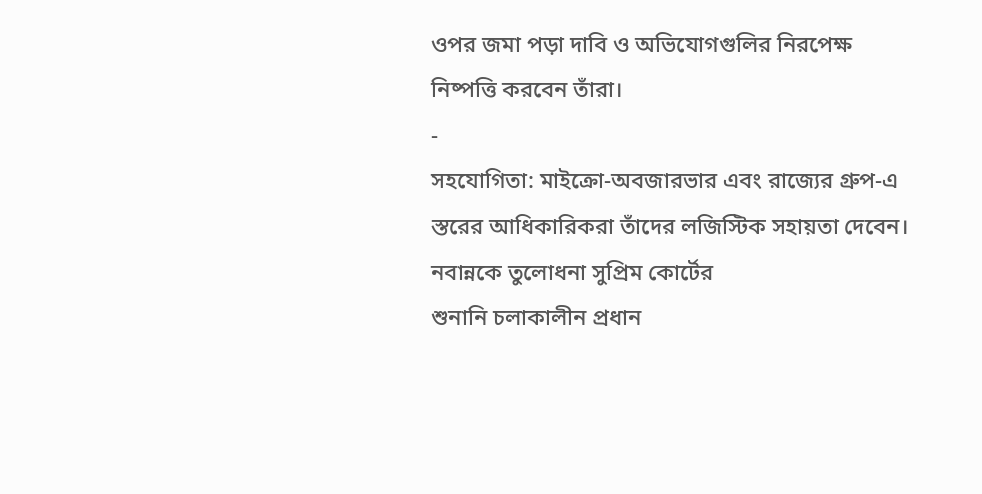ওপর জমা পড়া দাবি ও অভিযোগগুলির নিরপেক্ষ নিষ্পত্তি করবেন তাঁরা।
-
সহযোগিতা: মাইক্রো-অবজারভার এবং রাজ্যের গ্রুপ-এ স্তরের আধিকারিকরা তাঁদের লজিস্টিক সহায়তা দেবেন।
নবান্নকে তুলোধনা সুপ্রিম কোর্টের
শুনানি চলাকালীন প্রধান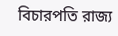বিচারপতি রাজ্য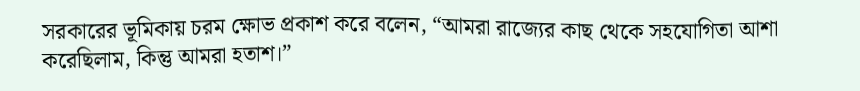সরকারের ভূমিকায় চরম ক্ষোভ প্রকাশ করে বলেন, “আমরা রাজ্যের কাছ থেকে সহযোগিতা আশা করেছিলাম, কিন্তু আমরা হতাশ।”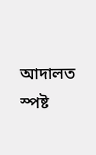আদালত স্পষ্ট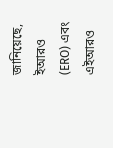জানিয়েছে, ইআরও (ERO) এবং এইআরও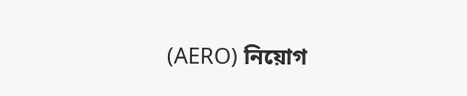(AERO) নিয়োগ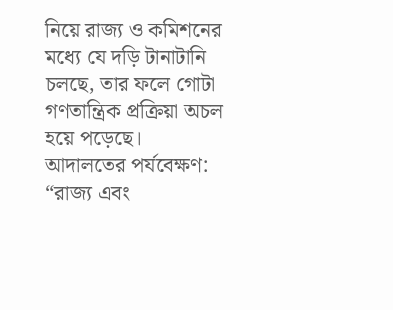নিয়ে রাজ্য ও কমিশনের মধ্যে যে দড়ি টানাটানি চলছে, তার ফলে গোটা গণতান্ত্রিক প্রক্রিয়া অচল হয়ে পড়েছে।
আদালতের পর্যবেক্ষণ: “রাজ্য এবং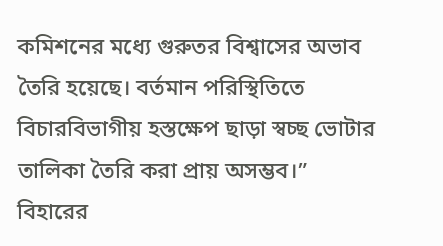কমিশনের মধ্যে গুরুতর বিশ্বাসের অভাব তৈরি হয়েছে। বর্তমান পরিস্থিতিতে বিচারবিভাগীয় হস্তক্ষেপ ছাড়া স্বচ্ছ ভোটার তালিকা তৈরি করা প্রায় অসম্ভব।”
বিহারের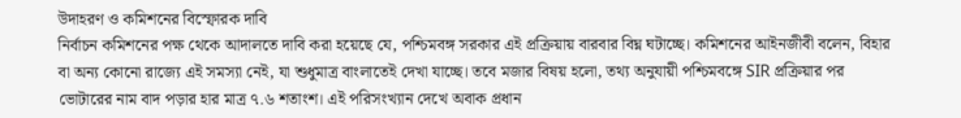উদাহরণ ও কমিশনের বিস্ফোরক দাবি
নির্বাচন কমিশনের পক্ষ থেকে আদালতে দাবি করা হয়েছে যে, পশ্চিমবঙ্গ সরকার এই প্রক্রিয়ায় বারবার বিঘ্ন ঘটাচ্ছে। কমিশনের আইনজীবী বলেন, বিহার বা অন্য কোনো রাজ্যে এই সমস্যা নেই, যা শুধুমাত্র বাংলাতেই দেখা যাচ্ছে। তবে মজার বিষয় হলো, তথ্য অনুযায়ী পশ্চিমবঙ্গে SIR প্রক্রিয়ার পর ভোটারের নাম বাদ পড়ার হার মাত্র ৭.৬ শতাংশ। এই পরিসংখ্যান দেখে অবাক প্রধান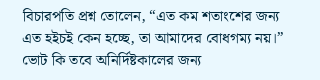বিচারপতি প্রশ্ন তোলেন, “এত কম শতাংশের জন্য এত হইচই কেন হচ্ছে, তা আমাদের বোধগম্য নয়।”
ভোট কি তবে অনির্দিষ্টকালের জন্য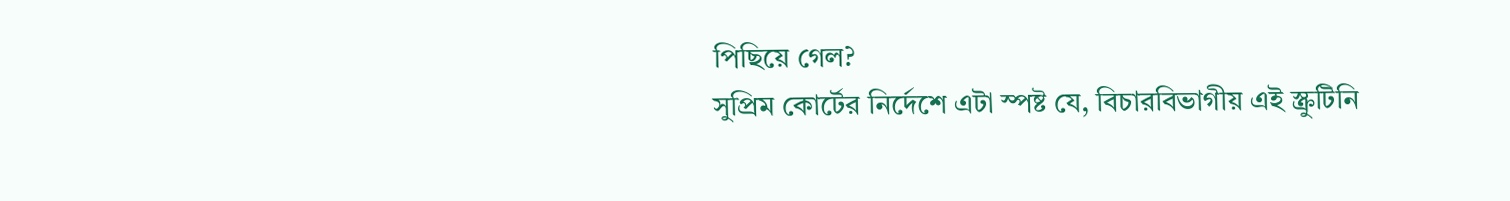পিছিয়ে গেল?
সুপ্রিম কোর্টের নির্দেশে এটা স্পষ্ট যে, বিচারবিভাগীয় এই স্ক্রুটিনি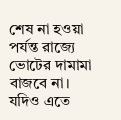শেষ না হওয়া পর্যন্ত রাজ্যে ভোটের দামামা বাজবে না। যদিও এতে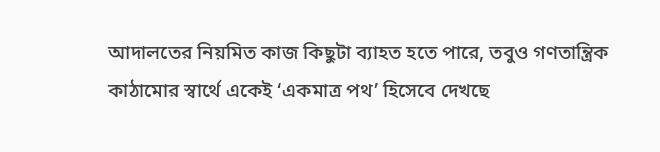আদালতের নিয়মিত কাজ কিছুটা ব্যাহত হতে পারে, তবুও গণতান্ত্রিক কাঠামোর স্বার্থে একেই ‘একমাত্র পথ’ হিসেবে দেখছে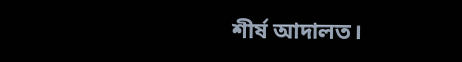শীর্ষ আদালত।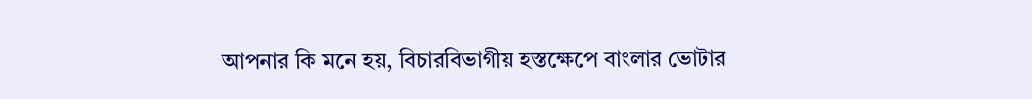আপনার কি মনে হয়, বিচারবিভাগীয় হস্তক্ষেপে বাংলার ভোটার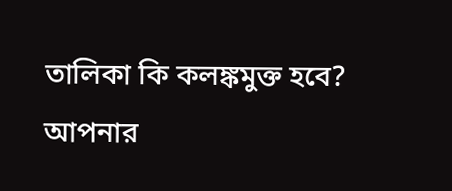তালিকা কি কলঙ্কমুক্ত হবে? আপনার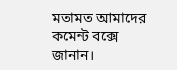মতামত আমাদের কমেন্ট বক্সে জানান।